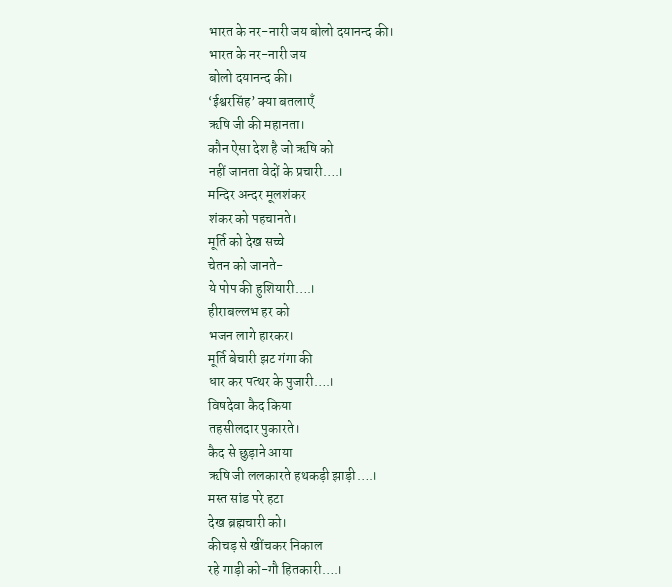भारत के नर-नारी जय बोलो दयानन्द की।
भारत के नर-नारी जय
बोलो दयानन्द की।
‘ईश्वरसिंह’ क्या बतलाएँ
ऋषि जी की महानता।
कौन ऐसा देश है जो ऋषि को
नहीं जानता वेदों के प्रचारी….।
मन्दिर अन्दर मूलशंकर
शंकर को पहचानते।
मूर्ति को देख सच्चे
चेतन को जानते-
ये पोप की हुशियारी….।
हीराबल्लभ हर को
भजन लागे हारकर।
मूर्ति बेचारी झट गंगा की
धार कर पत्थर के पुजारी….।
विषदेवा कैद किया
तहसीलदार पुकारते।
कैद से छुड़ाने आया
ऋषि जी ललकारते हथकड़ी झाड़ी….।
मस्त सांड परे हटा
देख ब्रह्मचारी को।
कीचड़ से खींचकर निकाल
रहे गाड़ी को-गौ हितकारी….।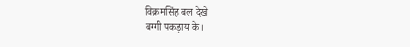विक्रमसिंह बल देखे
बग्गी पकड़ाय के।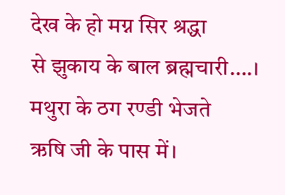देख के हो मग्न सिर श्रद्धा
से झुकाय के बाल ब्रह्मचारी….।
मथुरा के ठग रण्डी भेजते
ऋषि जी के पास में।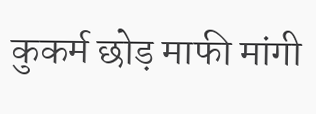कुकर्म छोड़ माफी मांगी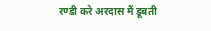रण्डी करे अरदास मैं डूबती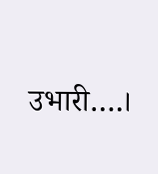उभारी….।